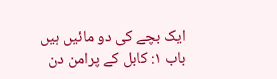ایک بچے کی دو مائیں ہیں
باب ۱: کابل کے پرامن دن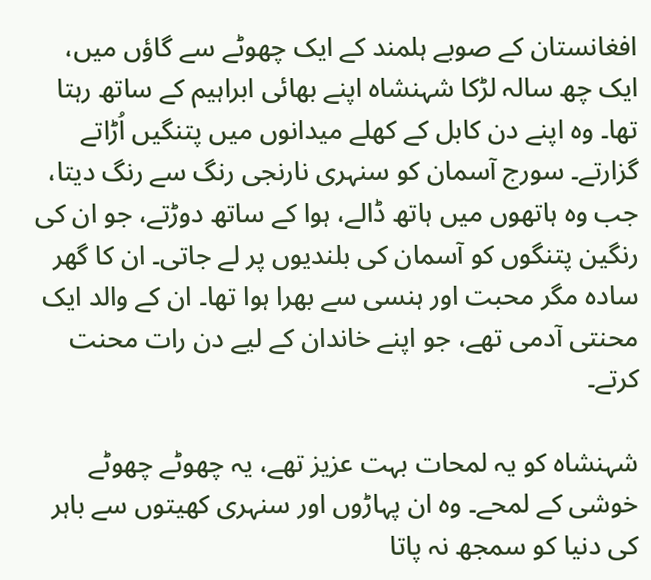افغانستان کے صوبے ہلمند کے ایک چھوٹے سے گاؤں میں، ایک چھ سالہ لڑکا شہنشاہ اپنے بھائی ابراہیم کے ساتھ رہتا تھا۔ وہ اپنے دن کابل کے کھلے میدانوں میں پتنگیں اُڑاتے گزارتے۔ سورج آسمان کو سنہری نارنجی رنگ سے رنگ دیتا، جب وہ ہاتھوں میں ہاتھ ڈالے، ہوا کے ساتھ دوڑتے، جو ان کی رنگین پتنگوں کو آسمان کی بلندیوں پر لے جاتی۔ ان کا گھر سادہ مگر محبت اور ہنسی سے بھرا ہوا تھا۔ ان کے والد ایک محنتی آدمی تھے، جو اپنے خاندان کے لیے دن رات محنت کرتے۔

شہنشاہ کو یہ لمحات بہت عزیز تھے، یہ چھوٹے چھوٹے خوشی کے لمحے۔ وہ ان پہاڑوں اور سنہری کھیتوں سے باہر کی دنیا کو سمجھ نہ پاتا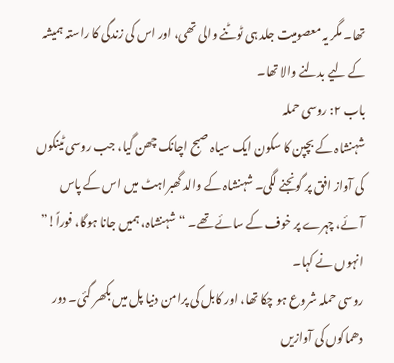تھا۔ مگر یہ معصومیت جلد ہی ٹوٹنے والی تھی، اور اس کی زندگی کا راستہ ہمیشہ کے لیے بدلنے والا تھا۔
باب ۲: روسی حملہ
شہنشاہ کے بچپن کا سکون ایک سیاہ صبح اچانک چھن گیا، جب روسی ٹینکوں کی آواز افق پر گونجنے لگی۔ شہنشاہ کے والد گھبراہٹ میں اس کے پاس آئے، چہرے پر خوف کے سائے تھے۔ “شہنشاہ، ہمیں جانا ہوگا، فوراً!” انہوں نے کہا۔
روسی حملہ شروع ہو چکا تھا، اور کابل کی پرامن دنیا پل میں بکھر گئی۔ دور دھماکوں کی آوازیں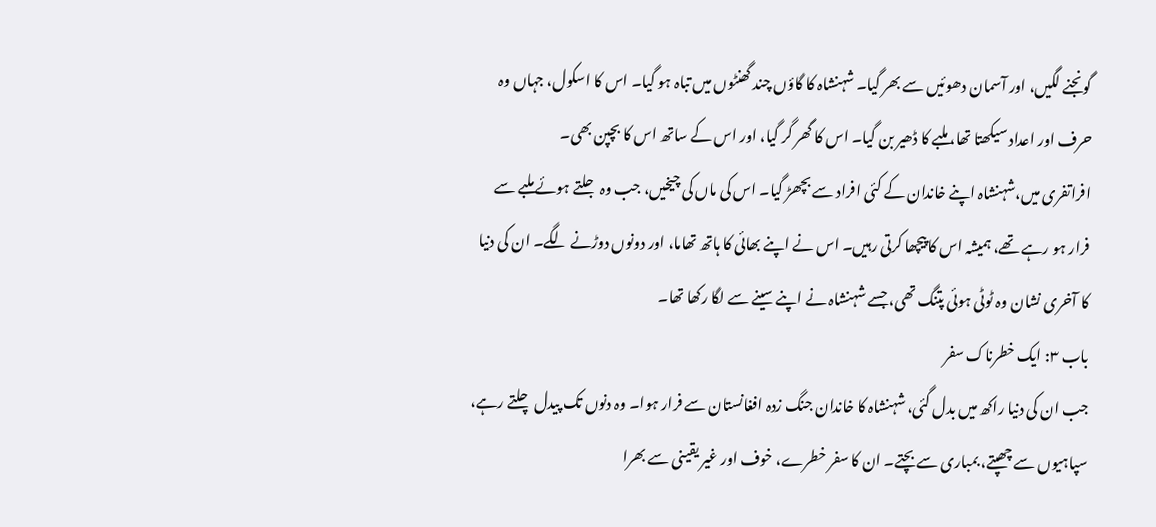گونجنے لگیں، اور آسمان دھوئیں سے بھر گیا۔ شہنشاہ کا گاؤں چند گھنٹوں میں تباہ ہو گیا۔ اس کا اسکول، جہاں وہ حرف اور اعداد سیکھتا تھا، ملبے کا ڈھیر بن گیا۔ اس کا گھر گر گیا، اور اس کے ساتھ اس کا بچپن بھی۔
افراتفری میں،شہنشاہ اپنے خاندان کے کئی افراد سے بچھڑ گیا۔ اس کی ماں کی چیخیں، جب وہ جلتے ہوئے ملبے سے فرار ہو رہے تھے، ہمیشہ اس کا پیچھا کرتی رہیں۔ اس نے اپنے بھائی کا ہاتھ تھاما، اور دونوں دوڑنے لگے۔ ان کی دنیا کا آخری نشان وہ ٹوٹی ہوئی پتنگ تھی، جسے شہنشاہ نے اپنے سینے سے لگا رکھا تھا۔
باب ۳: ایک خطرناک سفر
جب ان کی دنیا راکھ میں بدل گئی، شہنشاہ کا خاندان جنگ زدہ افغانستان سے فرار ہوا۔ وہ دنوں تک پیدل چلتے رہے، سپاہیوں سے چھپتے، بمباری سے بچتے۔ ان کا سفر خطرے، خوف اور غیر یقینی سے بھرا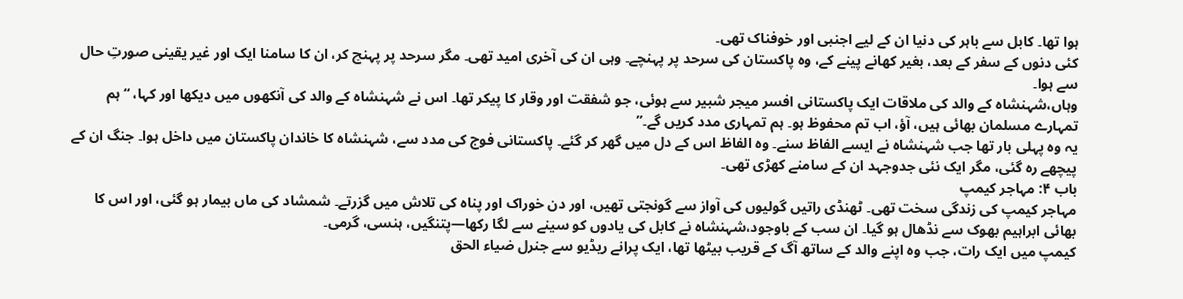ہوا تھا۔ کابل سے باہر کی دنیا ان کے لیے اجنبی اور خوفناک تھی۔
کئی دنوں کے سفر کے بعد، بغیر کھانے پینے کے، وہ پاکستان کی سرحد پر پہنچے۔ وہی ان کی آخری امید تھی۔ مگر سرحد پر پہنچ کر، ان کا سامنا ایک اور غیر یقینی صورتِ حال سے ہوا۔
وہاں،شہنشاہ کے والد کی ملاقات ایک پاکستانی افسر میجر شبیر سے ہوئی، جو شفقت اور وقار کا پیکر تھا۔ اس نے شہنشاہ کے والد کی آنکھوں میں دیکھا اور کہا، “ہم تمہارے مسلمان بھائی ہیں، آؤ، اب تم محفوظ ہو۔ ہم تمہاری مدد کریں گے۔”
یہ وہ پہلی بار تھا جب شہنشاہ نے ایسے الفاظ سنے۔ وہ الفاظ اس کے دل میں گھر کر گئے۔ پاکستانی فوج کی مدد سے، شہنشاہ کا خاندان پاکستان میں داخل ہوا۔ جنگ ان کے پیچھے رہ گئی، مگر ایک نئی جدوجہد ان کے سامنے کھڑی تھی۔
باب ۴: مہاجر کیمپ
مہاجر کیمپ کی زندگی سخت تھی۔ ٹھنڈی راتیں گولیوں کی آواز سے گونجتی تھیں، اور دن خوراک اور پناہ کی تلاش میں گزرتے۔ شمشاد کی ماں بیمار ہو گئی، اور اس کا بھائی ابراہیم بھوک سے نڈھال ہو گیا۔ ان سب کے باوجود،شہنشاہ نے کابل کی یادوں کو سینے سے لگا رکھا—پتنگیں، ہنسی، گرمی۔
کیمپ میں ایک رات، جب وہ اپنے والد کے ساتھ آگ کے قریب بیٹھا تھا، ایک پرانے ریڈیو سے جنرل ضیاء الحق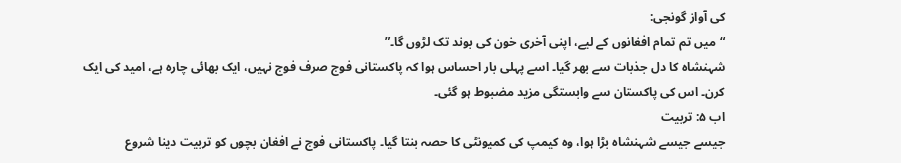کی آواز گونجی:
“میں تم تمام افغانوں کے لیے، اپنی آخری خون کی بوند تک لڑوں گا۔”
شہنشاہ کا دل جذبات سے بھر گیا۔ اسے پہلی بار احساس ہوا کہ پاکستانی فوج صرف فوج نہیں، ایک بھائی چارہ ہے، امید کی ایک کرن۔ اس کی پاکستان سے وابستگی مزید مضبوط ہو گئی۔
اب ۵: تربیت
جیسے جیسے شہنشاہ بڑا ہوا، وہ کیمپ کی کمیونٹی کا حصہ بنتا گیا۔ پاکستانی فوج نے افغان بچوں کو تربیت دینا شروع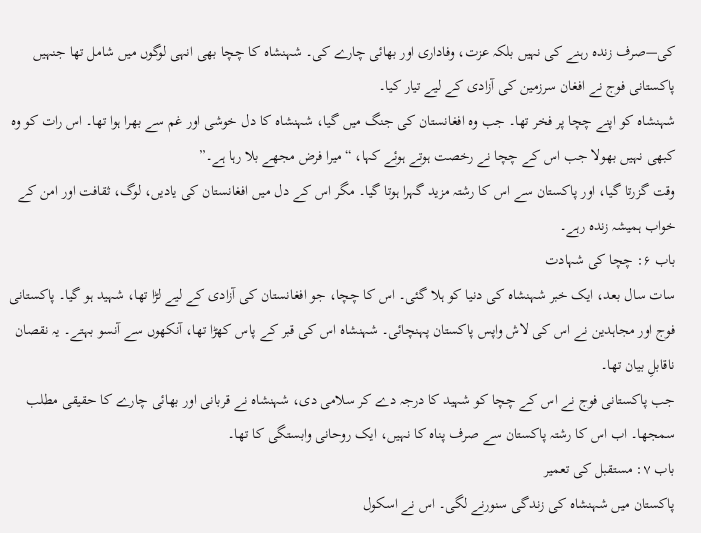کی—صرف زندہ رہنے کی نہیں بلکہ عزت، وفاداری اور بھائی چارے کی۔ شہنشاہ کا چچا بھی انہی لوگوں میں شامل تھا جنہیں پاکستانی فوج نے افغان سرزمین کی آزادی کے لیے تیار کیا۔
شہنشاہ کو اپنے چچا پر فخر تھا۔ جب وہ افغانستان کی جنگ میں گیا، شہنشاہ کا دل خوشی اور غم سے بھرا ہوا تھا۔ اس رات کو وہ کبھی نہیں بھولا جب اس کے چچا نے رخصت ہوتے ہوئے کہا، “میرا فرض مجھے بلا رہا ہے۔”
وقت گزرتا گیا، اور پاکستان سے اس کا رشتہ مزید گہرا ہوتا گیا۔ مگر اس کے دل میں افغانستان کی یادیں، لوگ، ثقافت اور امن کے خواب ہمیشہ زندہ رہے۔
باب ۶: چچا کی شہادت
سات سال بعد، ایک خبر شہنشاہ کی دنیا کو ہلا گئی۔ اس کا چچا، جو افغانستان کی آزادی کے لیے لڑا تھا، شہید ہو گیا۔ پاکستانی فوج اور مجاہدین نے اس کی لاش واپس پاکستان پہنچائی۔ شہنشاہ اس کی قبر کے پاس کھڑا تھا، آنکھوں سے آنسو بہتے۔ یہ نقصان ناقابلِ بیان تھا۔
جب پاکستانی فوج نے اس کے چچا کو شہید کا درجہ دے کر سلامی دی، شہنشاہ نے قربانی اور بھائی چارے کا حقیقی مطلب سمجھا۔ اب اس کا رشتہ پاکستان سے صرف پناہ کا نہیں، ایک روحانی وابستگی کا تھا۔
باب ۷: مستقبل کی تعمیر
پاکستان میں شہنشاہ کی زندگی سنورنے لگی۔ اس نے اسکول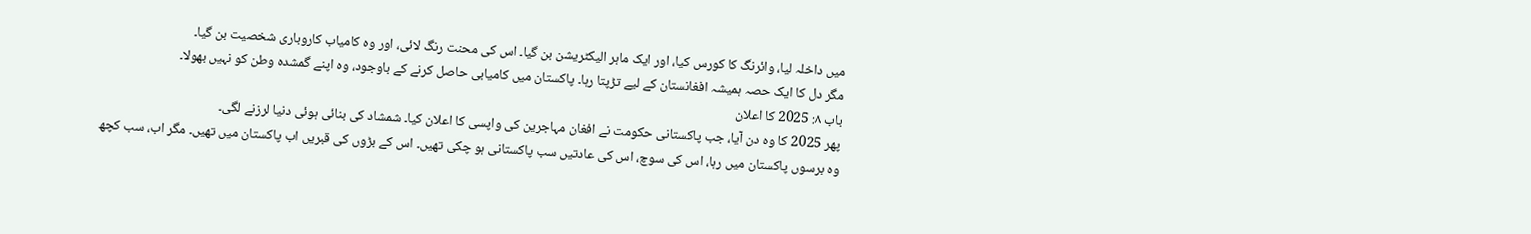میں داخلہ لیا، وائرنگ کا کورس کیا، اور ایک ماہر الیکٹریشن بن گیا۔ اس کی محنت رنگ لائی، اور وہ کامیاب کاروباری شخصیت بن گیا۔
مگر دل کا ایک حصہ ہمیشہ افغانستان کے لیے تڑپتا رہا۔ پاکستان میں کامیابی حاصل کرنے کے باوجود، وہ اپنے گمشدہ وطن کو نہیں بھولا۔
باب ۸: 2025 کا اعلان
پھر 2025 کا وہ دن آیا، جب پاکستانی حکومت نے افغان مہاجرین کی واپسی کا اعلان کیا۔ شمشاد کی بنائی ہوئی دنیا لرزنے لگی۔
وہ برسوں پاکستان میں رہا، اس کی سوچ، اس کی عادتیں سب پاکستانی ہو چکی تھیں۔ اس کے بڑوں کی قبریں اب پاکستان میں تھیں۔ مگر اب، سب کچھ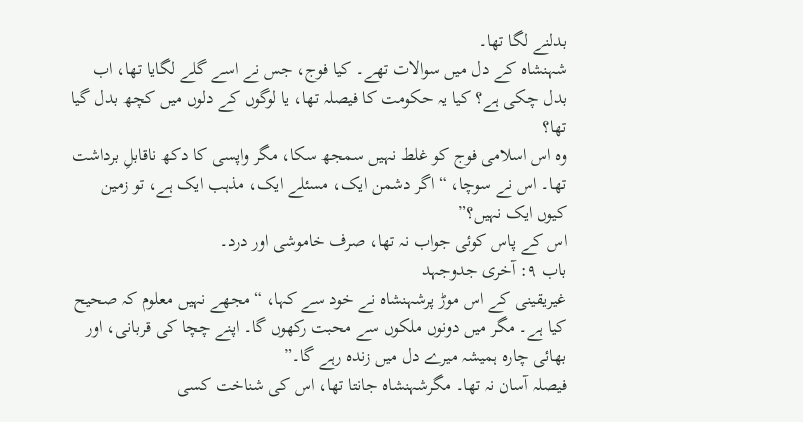بدلنے لگا تھا۔
شہنشاہ کے دل میں سوالات تھے۔ کیا فوج، جس نے اسے گلے لگایا تھا، اب بدل چکی ہے؟ کیا یہ حکومت کا فیصلہ تھا، یا لوگوں کے دلوں میں کچھ بدل گیا تھا؟
وہ اس اسلامی فوج کو غلط نہیں سمجھ سکا، مگر واپسی کا دکھ ناقابلِ برداشت تھا۔ اس نے سوچا، “اگر دشمن ایک، مسئلے ایک، مذہب ایک ہے، تو زمین کیوں ایک نہیں؟”
اس کے پاس کوئی جواب نہ تھا، صرف خاموشی اور درد۔
باب ۹: آخری جدوجہد
غیریقینی کے اس موڑ پرشہنشاہ نے خود سے کہا، “مجھے نہیں معلوم کہ صحیح کیا ہے۔ مگر میں دونوں ملکوں سے محبت رکھوں گا۔ اپنے چچا کی قربانی، اور بھائی چارہ ہمیشہ میرے دل میں زندہ رہے گا۔”
فیصلہ آسان نہ تھا۔ مگرشہنشاہ جانتا تھا، اس کی شناخت کسی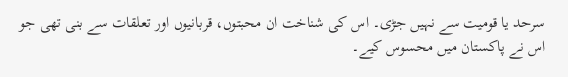سرحد یا قومیت سے نہیں جڑی۔ اس کی شناخت ان محبتوں، قربانیوں اور تعلقات سے بنی تھی جو اس نے پاکستان میں محسوس کیے۔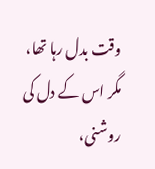وقت بدل رہا تھا، مگر اس کے دل کی روشنی،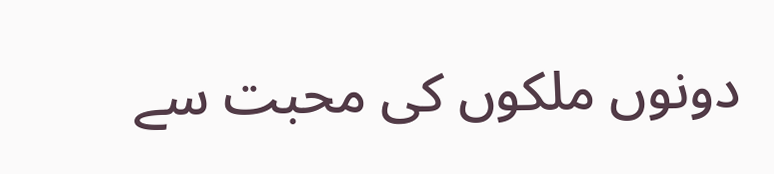دونوں ملکوں کی محبت سے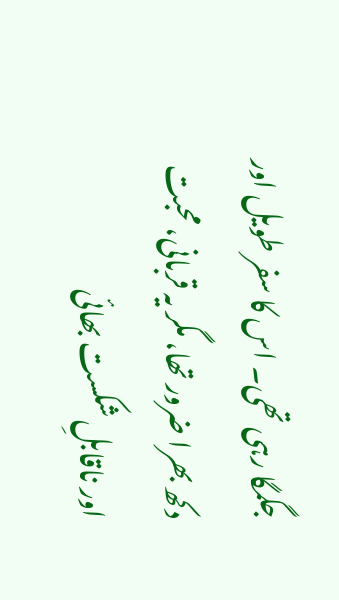جگمگا رہی تھی۔ اس کا سفر طویل اور دکھ بھرا ضرور تھا، مگر یہ قربانی، محبت اور ناقابلِ شکست بھائی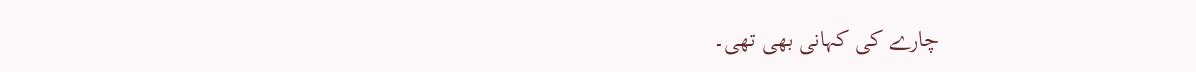چارے کی کہانی بھی تھی۔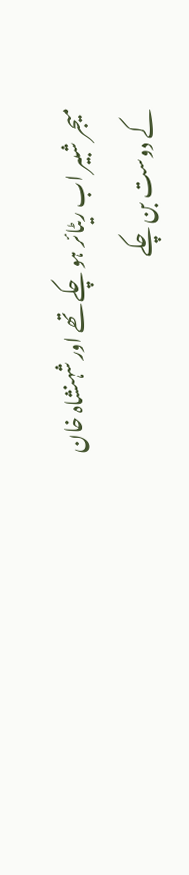میجر شبیر اب ریٹائر ہو چکے تھے اور شہنشاہ خان کے دوست بن چکے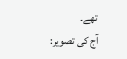تھے۔
آج کی تصویر: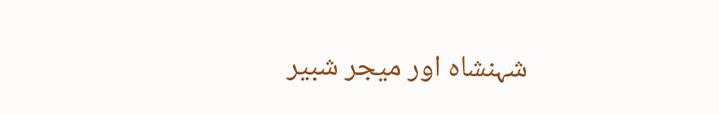شہنشاہ اور میجر شبیر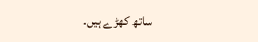ساتھ کھڑے ہیں۔